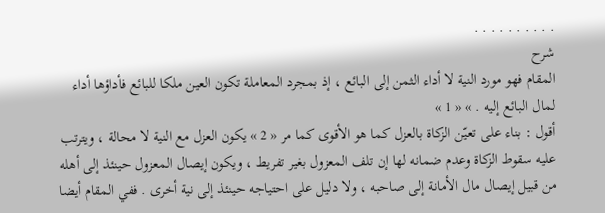. . . . . . . . . .
شرح
المقام فهو مورد النية لا أداء الثمن إلى البائع ، إذ بمجرد المعاملة تكون العين ملكا للبائع فأداؤها أداء لمال البائع إليه . » « 1 »
أقول : بناء على تعيّن الزكاة بالعزل كما هو الأقوى كما مر « 2 » يكون العزل مع النية لا محالة ، ويترتب عليه سقوط الزكاة وعدم ضمانه لها إن تلف المعزول بغير تفريط ، ويكون إيصال المعزول حينئذ إلى أهله من قبيل إيصال مال الأمانة إلى صاحبه ، ولا دليل على احتياجه حينئذ إلى نية أخرى . ففي المقام أيضا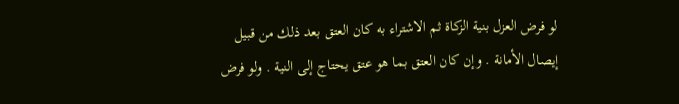لو فرض العزل بنية الزكاة ثم الاشتراء به كان العتق بعد ذلك من قبيل إيصال الأمانة . وإن كان العتق بما هو عتق يحتاج إلى النية . ولو فرض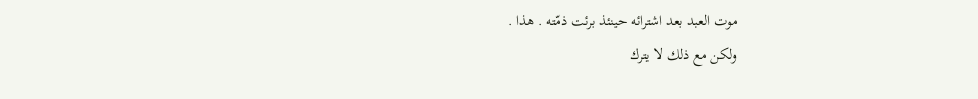موت العبد بعد اشترائه حينئذ برئت ذمّته . هذا .
ولكن مع ذلك لا يترك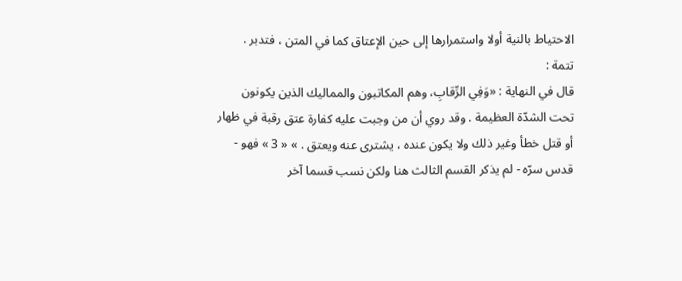الاحتياط بالنية أولا واستمرارها إلى حين الإعتاق كما في المتن ، فتدبر .
تتمة :
قال في النهاية : «وَفِي الرِّقابِ، وهم المكاتبون والمماليك الذين يكونون تحت الشدّة العظيمة . وقد روي أن من وجبت عليه كفارة عتق رقبة في ظهار أو قتل خطأ وغير ذلك ولا يكون عنده ، يشترى عنه ويعتق . » « 3 » فهو - قدس سرّه - لم يذكر القسم الثالث هنا ولكن نسب قسما آخر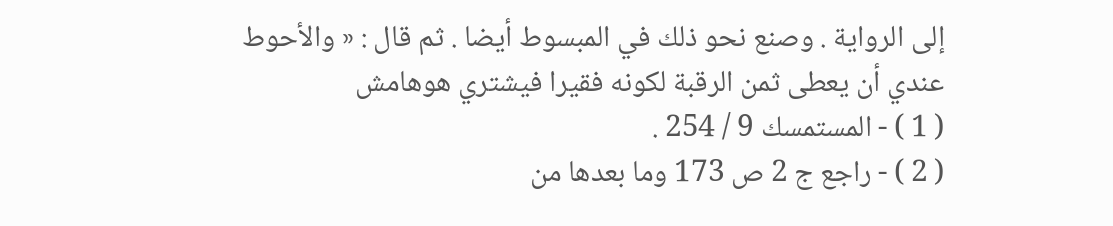إلى الرواية . وصنع نحو ذلك في المبسوط أيضا . ثم قال : « والأحوط عندي أن يعطى ثمن الرقبة لكونه فقيرا فيشتري هوهامش
( 1 ) - المستمسك 9 / 254 .
( 2 ) - راجع ج 2 ص 173 وما بعدها من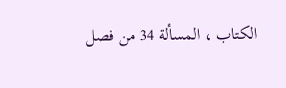الكتاب ، المسألة 34 من فصل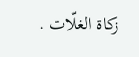زكاة الغلّات .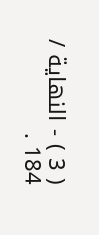( 3 ) - النهاية / 184 .